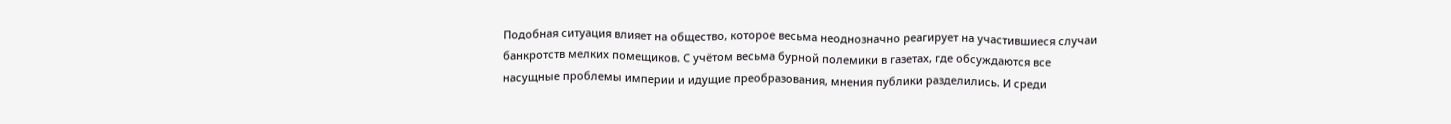Подобная ситуация влияет на общество, которое весьма неоднозначно реагирует на участившиеся случаи банкротств мелких помещиков. С учётом весьма бурной полемики в газетах, где обсуждаются все насущные проблемы империи и идущие преобразования, мнения публики разделились. И среди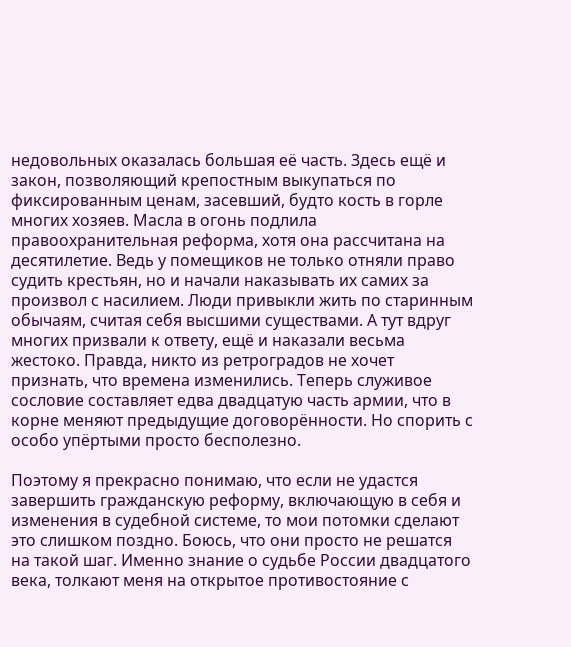недовольных оказалась большая её часть. Здесь ещё и закон, позволяющий крепостным выкупаться по фиксированным ценам, засевший, будто кость в горле многих хозяев. Масла в огонь подлила правоохранительная реформа, хотя она рассчитана на десятилетие. Ведь у помещиков не только отняли право судить крестьян, но и начали наказывать их самих за произвол с насилием. Люди привыкли жить по старинным обычаям, считая себя высшими существами. А тут вдруг многих призвали к ответу, ещё и наказали весьма жестоко. Правда, никто из ретроградов не хочет признать, что времена изменились. Теперь служивое сословие составляет едва двадцатую часть армии, что в корне меняют предыдущие договорённости. Но спорить с особо упёртыми просто бесполезно.

Поэтому я прекрасно понимаю, что если не удастся завершить гражданскую реформу, включающую в себя и изменения в судебной системе, то мои потомки сделают это слишком поздно. Боюсь, что они просто не решатся на такой шаг. Именно знание о судьбе России двадцатого века, толкают меня на открытое противостояние с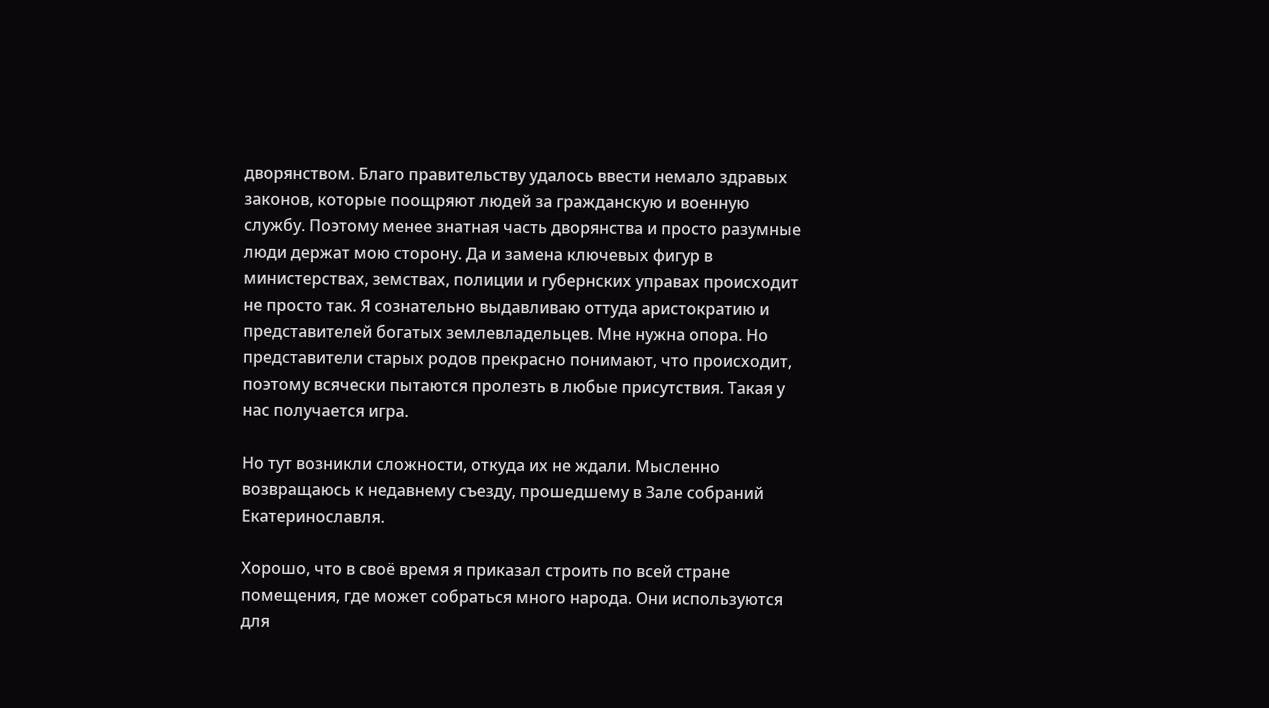дворянством. Благо правительству удалось ввести немало здравых законов, которые поощряют людей за гражданскую и военную службу. Поэтому менее знатная часть дворянства и просто разумные люди держат мою сторону. Да и замена ключевых фигур в министерствах, земствах, полиции и губернских управах происходит не просто так. Я сознательно выдавливаю оттуда аристократию и представителей богатых землевладельцев. Мне нужна опора. Но представители старых родов прекрасно понимают, что происходит, поэтому всячески пытаются пролезть в любые присутствия. Такая у нас получается игра.

Но тут возникли сложности, откуда их не ждали. Мысленно возвращаюсь к недавнему съезду, прошедшему в Зале собраний Екатеринославля.

Хорошо, что в своё время я приказал строить по всей стране помещения, где может собраться много народа. Они используются для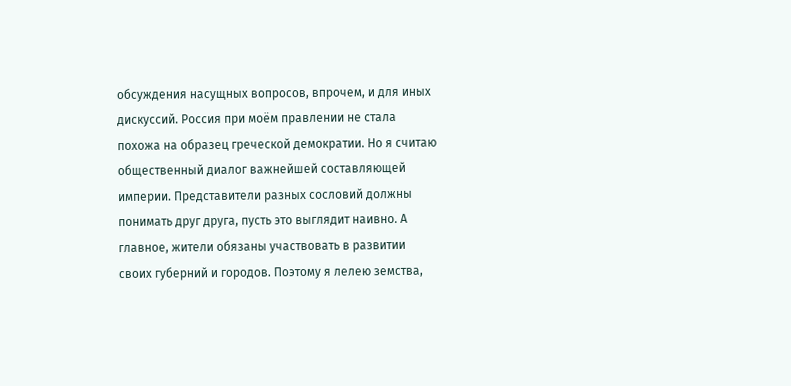обсуждения насущных вопросов, впрочем, и для иных дискуссий. Россия при моём правлении не стала похожа на образец греческой демократии. Но я считаю общественный диалог важнейшей составляющей империи. Представители разных сословий должны понимать друг друга, пусть это выглядит наивно. А главное, жители обязаны участвовать в развитии своих губерний и городов. Поэтому я лелею земства,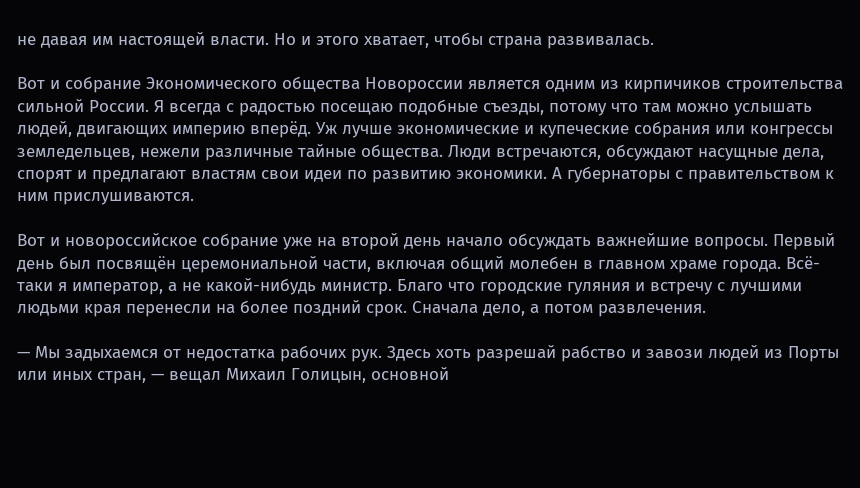не давая им настоящей власти. Но и этого хватает, чтобы страна развивалась.

Вот и собрание Экономического общества Новороссии является одним из кирпичиков строительства сильной России. Я всегда с радостью посещаю подобные съезды, потому что там можно услышать людей, двигающих империю вперёд. Уж лучше экономические и купеческие собрания или конгрессы земледельцев, нежели различные тайные общества. Люди встречаются, обсуждают насущные дела, спорят и предлагают властям свои идеи по развитию экономики. А губернаторы с правительством к ним прислушиваются.

Вот и новороссийское собрание уже на второй день начало обсуждать важнейшие вопросы. Первый день был посвящён церемониальной части, включая общий молебен в главном храме города. Всё-таки я император, а не какой-нибудь министр. Благо что городские гуляния и встречу с лучшими людьми края перенесли на более поздний срок. Сначала дело, а потом развлечения.

— Мы задыхаемся от недостатка рабочих рук. Здесь хоть разрешай рабство и завози людей из Порты или иных стран, — вещал Михаил Голицын, основной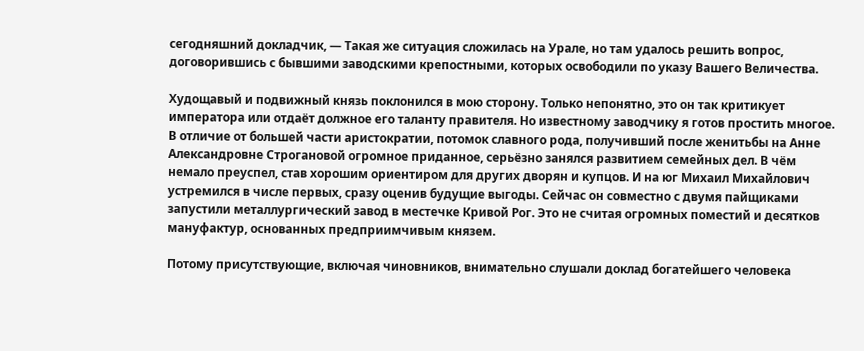сегодняшний докладчик, — Такая же ситуация сложилась на Урале, но там удалось решить вопрос, договорившись с бывшими заводскими крепостными, которых освободили по указу Вашего Величества.

Худощавый и подвижный князь поклонился в мою сторону. Только непонятно, это он так критикует императора или отдаёт должное его таланту правителя. Но известному заводчику я готов простить многое. В отличие от большей части аристократии, потомок славного рода, получивший после женитьбы на Анне Александровне Строгановой огромное приданное, серьёзно занялся развитием семейных дел. В чём немало преуспел, став хорошим ориентиром для других дворян и купцов. И на юг Михаил Михайлович устремился в числе первых, сразу оценив будущие выгоды. Сейчас он совместно с двумя пайщиками запустили металлургический завод в местечке Кривой Рог. Это не считая огромных поместий и десятков мануфактур, основанных предприимчивым князем.

Потому присутствующие, включая чиновников, внимательно слушали доклад богатейшего человека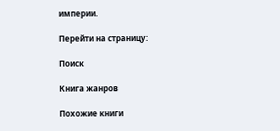империи.

Перейти на страницу:

Поиск

Книга жанров

Похожие книги